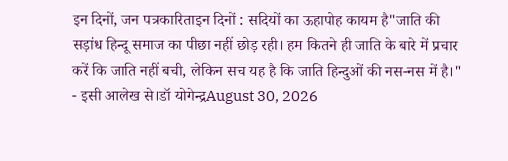इन दिनों, जन पत्रकारिताइन दिनों : सदियों का ऊहापोह कायम है"जाति की सड़ांध हिन्दू समाज का पीछा नहीं छोड़ रही। हम कितने ही जाति के बारे में प्रचार करें कि जाति नहीं बची, लेकिन सच यह है कि जाति हिन्दुओं की नस-नस में है।" - इसी आलेख से।डॉ योगेन्द्रAugust 30, 2026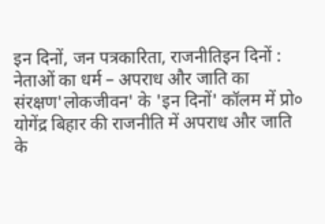इन दिनों, जन पत्रकारिता, राजनीतिइन दिनों : नेताओं का धर्म – अपराध और जाति का संरक्षण'लोकजीवन' के 'इन दिनों' कॉलम में प्रो० योगेंद्र बिहार की राजनीति में अपराध और जाति के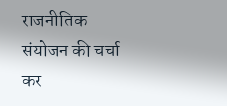राजनीतिक संयोजन की चर्चा कर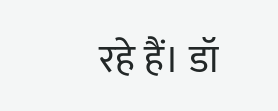रहे हैं। डॉ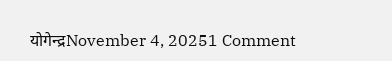योगेन्द्रNovember 4, 20251 Comment